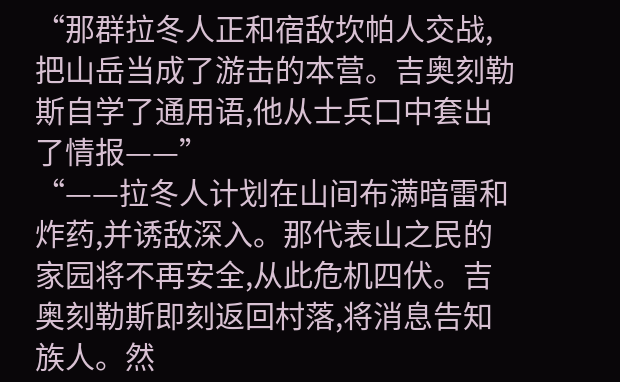“那群拉冬人正和宿敌坎帕人交战,把山岳当成了游击的本营。吉奥刻勒斯自学了通用语,他从士兵口中套出了情报——”
“——拉冬人计划在山间布满暗雷和炸药,并诱敌深入。那代表山之民的家园将不再安全,从此危机四伏。吉奥刻勒斯即刻返回村落,将消息告知族人。然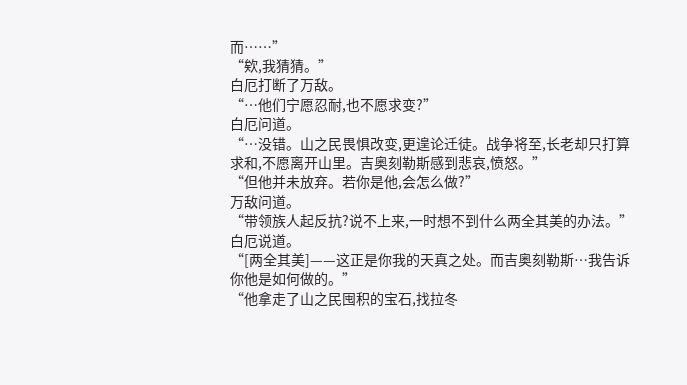而……”
“欸,我猜猜。”
白厄打断了万敌。
“…他们宁愿忍耐,也不愿求变?”
白厄问道。
“…没错。山之民畏惧改变,更遑论迁徒。战争将至,长老却只打算求和,不愿离开山里。吉奥刻勒斯感到悲哀,愤怒。”
“但他并未放弃。若你是他,会怎么做?”
万敌问道。
“带领族人起反抗?说不上来,一时想不到什么两全其美的办法。”
白厄说道。
“[两全其美]——这正是你我的天真之处。而吉奥刻勒斯…我告诉你他是如何做的。”
“他拿走了山之民囤积的宝石,找拉冬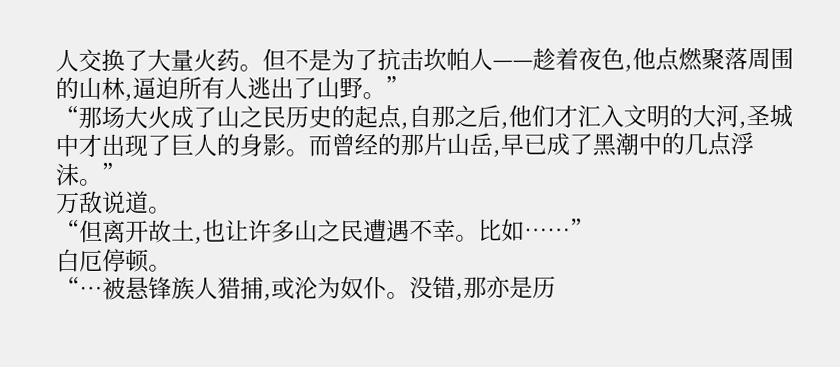人交换了大量火药。但不是为了抗击坎帕人——趁着夜色,他点燃聚落周围的山林,逼迫所有人逃出了山野。”
“那场大火成了山之民历史的起点,自那之后,他们才汇入文明的大河,圣城中才出现了巨人的身影。而曾经的那片山岳,早已成了黑潮中的几点浮沫。”
万敌说道。
“但离开故土,也让许多山之民遭遇不幸。比如……”
白厄停顿。
“…被悬锋族人猎捕,或沦为奴仆。没错,那亦是历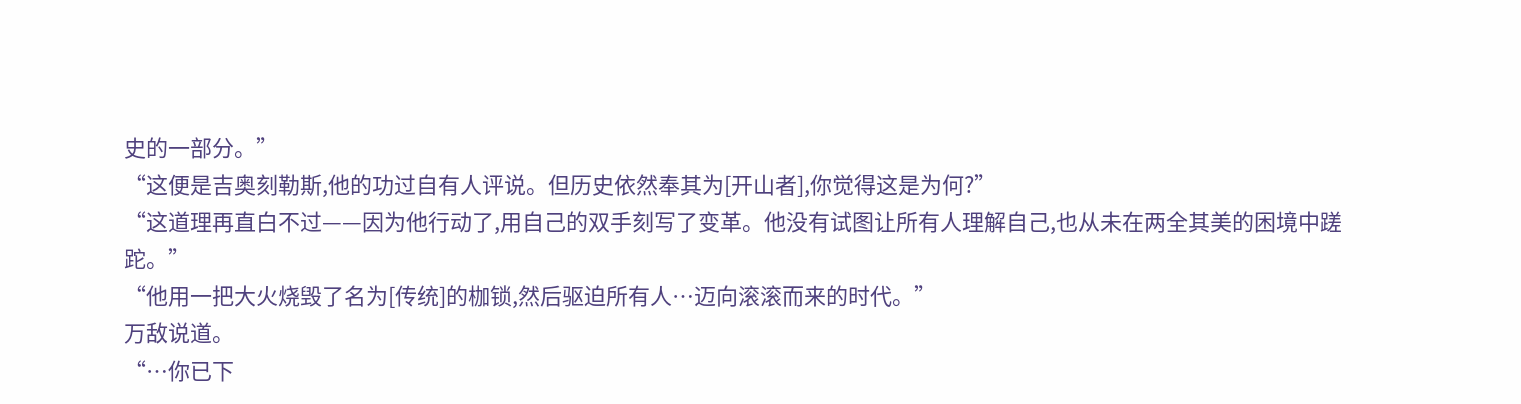史的一部分。”
“这便是吉奥刻勒斯,他的功过自有人评说。但历史依然奉其为[开山者],你觉得这是为何?”
“这道理再直白不过——因为他行动了,用自己的双手刻写了变革。他没有试图让所有人理解自己,也从未在两全其美的困境中蹉跎。”
“他用一把大火烧毁了名为[传统]的枷锁,然后驱迫所有人…迈向滚滚而来的时代。”
万敌说道。
“…你已下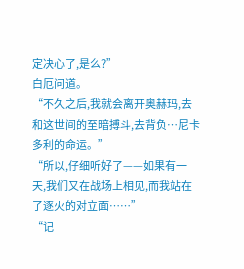定决心了,是么?”
白厄问道。
“不久之后,我就会离开奥赫玛,去和这世间的至暗搏斗,去背负…尼卡多利的命运。”
“所以,仔细听好了——如果有一天,我们又在战场上相见,而我站在了逐火的对立面……”
“记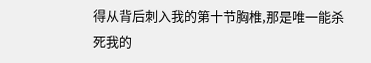得从背后刺入我的第十节胸椎,那是唯一能杀死我的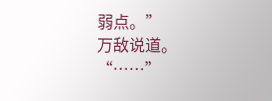弱点。”
万敌说道。
“……”